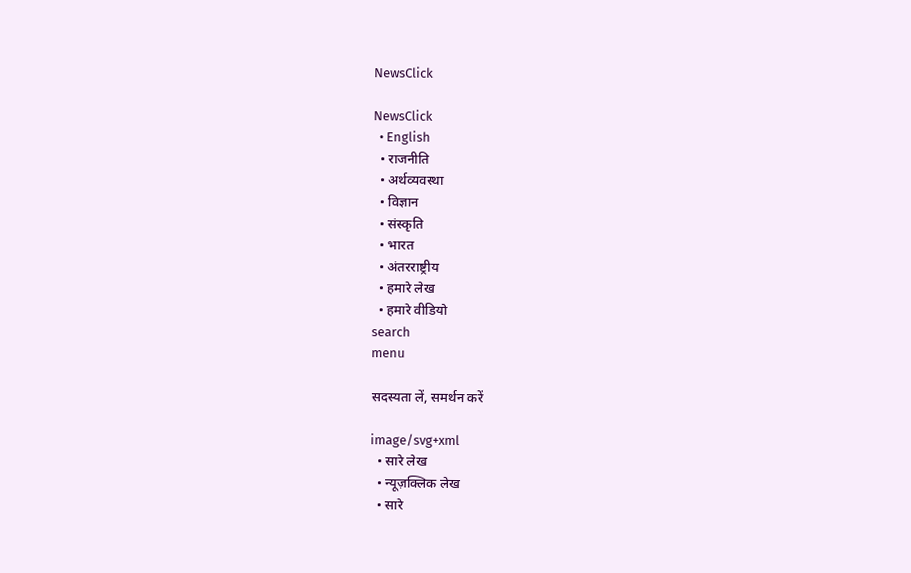NewsClick

NewsClick
  • English
  • राजनीति
  • अर्थव्यवस्था
  • विज्ञान
  • संस्कृति
  • भारत
  • अंतरराष्ट्रीय
  • हमारे लेख
  • हमारे वीडियो
search
menu

सदस्यता लें, समर्थन करें

image/svg+xml
  • सारे लेख
  • न्यूज़क्लिक लेख
  • सारे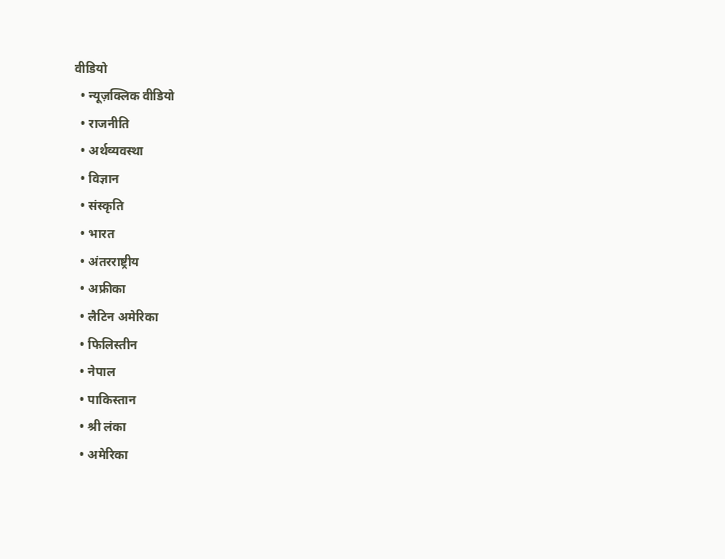वीडियो
  • न्यूज़क्लिक वीडियो
  • राजनीति
  • अर्थव्यवस्था
  • विज्ञान
  • संस्कृति
  • भारत
  • अंतरराष्ट्रीय
  • अफ्रीका
  • लैटिन अमेरिका
  • फिलिस्तीन
  • नेपाल
  • पाकिस्तान
  • श्री लंका
  • अमेरिका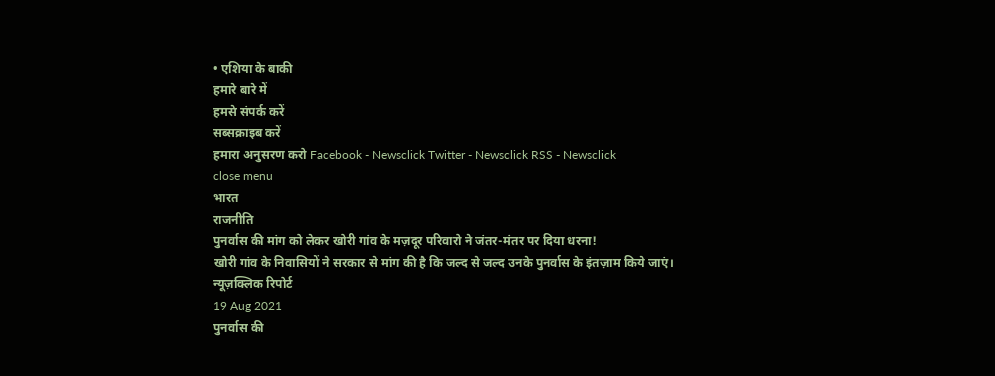• एशिया के बाकी
हमारे बारे में
हमसे संपर्क करें
सब्सक्राइब करें
हमारा अनुसरण करो Facebook - Newsclick Twitter - Newsclick RSS - Newsclick
close menu
भारत
राजनीति
पुनर्वास की मांग को लेकर खोरी गांव के मज़दूर परिवारो ने जंतर-मंतर पर दिया धरना!
खोरी गांव के निवासियों ने सरकार से मांग की है कि जल्द से जल्द उनके पुनर्वास के इंतज़ाम किये जाएं।
न्यूज़क्लिक रिपोर्ट
19 Aug 2021
पुनर्वास की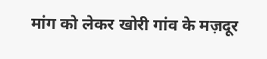मांग को लेकर खोरी गांव के मज़दूर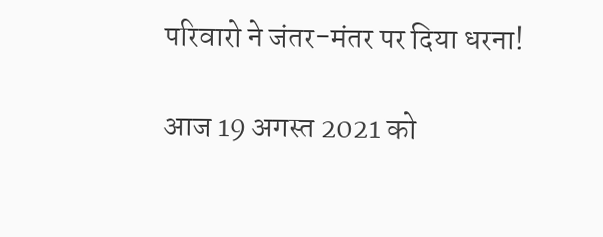परिवारो ने जंतर-मंतर पर दिया धरना!

आज 19 अगस्त 2021 को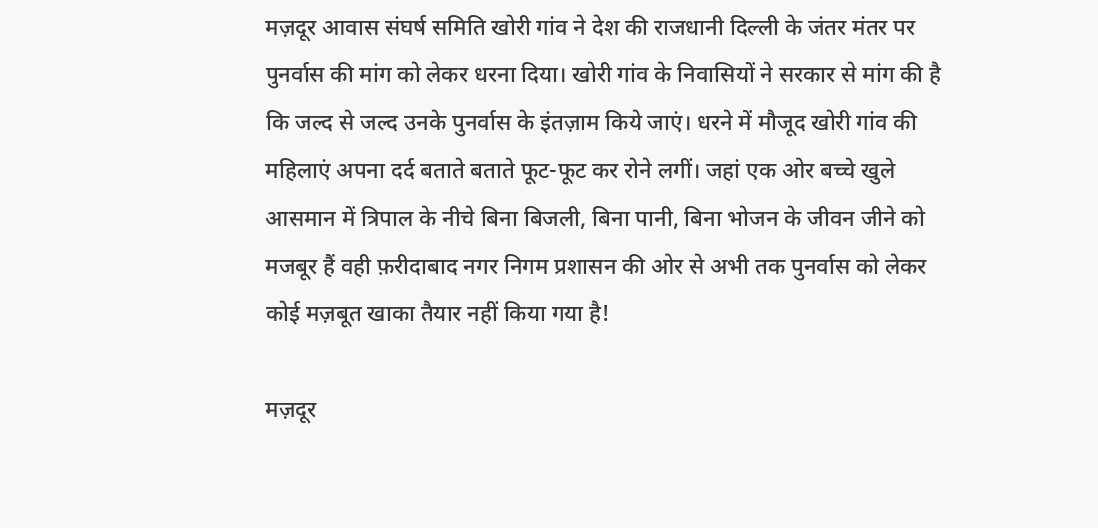मज़दूर आवास संघर्ष समिति खोरी गांव ने देश की राजधानी दिल्ली के जंतर मंतर पर पुनर्वास की मांग को लेकर धरना दिया। खोरी गांव के निवासियों ने सरकार से मांग की है कि जल्द से जल्द उनके पुनर्वास के इंतज़ाम किये जाएं। धरने में मौजूद खोरी गांव की महिलाएं अपना दर्द बताते बताते फूट-फूट कर रोने लगीं। जहां एक ओर बच्चे खुले आसमान में त्रिपाल के नीचे बिना बिजली, बिना पानी, बिना भोजन के जीवन जीने को मजबूर हैं वही फ़रीदाबाद नगर निगम प्रशासन की ओर से अभी तक पुनर्वास को लेकर कोई मज़बूत खाका तैयार नहीं किया गया है!

मज़दूर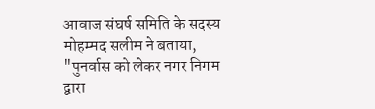आवाज संघर्ष समिति के सदस्य मोहम्मद सलीम ने बताया, "पुनर्वास को लेकर नगर निगम द्वारा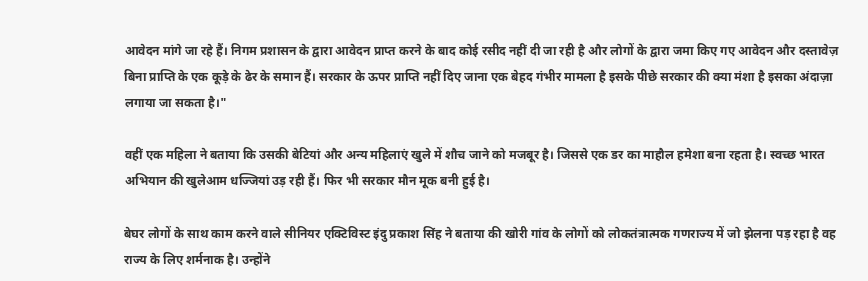आवेदन मांगे जा रहे हैं। निगम प्रशासन के द्वारा आवेदन प्राप्त करने के बाद कोई रसीद नहीं दी जा रही है और लोगों के द्वारा जमा किए गए आवेदन और दस्तावेज़ बिना प्राप्ति के एक कूड़े के ढेर के समान हैं। सरकार के ऊपर प्राप्ति नहीं दिए जाना एक बेहद गंभीर मामला है इसके पीछे सरकार की क्या मंशा है इसका अंदाज़ा लगाया जा सकता है।"

वहीं एक महिला ने बताया कि उसकी बेटियां और अन्य महिलाएं खुले में शौच जाने को मजबूर है। जिससे एक डर का माहौल हमेशा बना रहता है। स्वच्छ भारत अभियान की खुलेआम धज्जियां उड़ रही हैं। फिर भी सरकार मौन मूक बनी हुई है।

बेघर लोगों के साथ काम करने वाले सीनियर एक्टिविस्ट इंदु प्रकाश सिंह ने बताया की खोरी गांव के लोगों को लोकतंत्रात्मक गणराज्य में जो झेलना पड़ रहा है वह राज्य के लिए शर्मनाक है। उन्होंने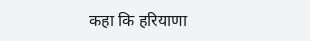कहा कि हरियाणा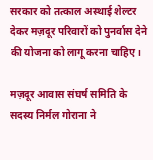सरकार को तत्काल अस्थाई शेल्टर देकर मज़दूर परिवारों को पुनर्वास देने की योजना को लागू करना चाहिए।

मज़दूर आवास संघर्ष समिति के सदस्य निर्मल गोराना ने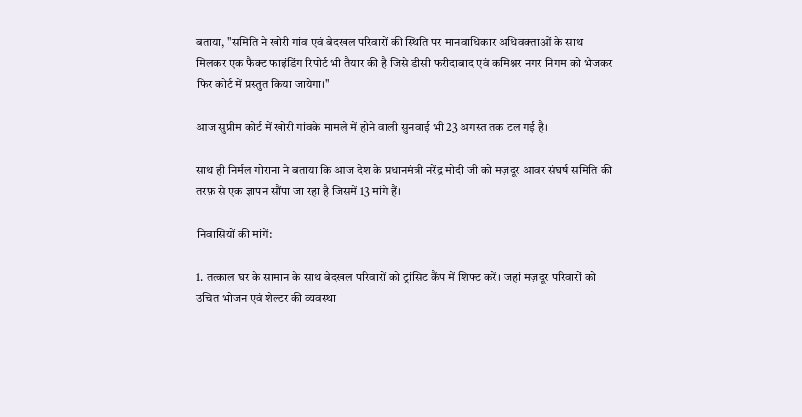बताया, "समिति ने खोरी गांव एवं बेदखल परिवारों की स्थिति पर मानवाधिकार अधिवक्ताओं के साथ मिलकर एक फैक्ट फाइंडिंग रिपोर्ट भी तैयार की है जिसे डीसी फरीदाबाद एवं कमिश्नर नगर निगम को भेजकर फिर कोर्ट में प्रस्तुत किया जायेगा।"

आज सुप्रीम कोर्ट में खोरी गांवके मामले में होने वाली सुनवाई भी 23 अगस्त तक टल गई है।

साथ ही निर्मल गोराना ने बताया कि आज देश के प्रधानमंत्री नरेंद्र मोदी जी को मज़दूर आवर संघर्ष समिति की तरफ़ से एक ज्ञापन सौंपा जा रहा है जिसमें 13 मांगे हैं।

निवासियों की मांगें:

1. तत्काल घर के सामान के साथ बेदखल परिवारों को ट्रांसिट कैंप में शिफ्ट करें। जहां मज़दूर परिवारों को उचित भोजन एवं शेल्टर की व्यवस्था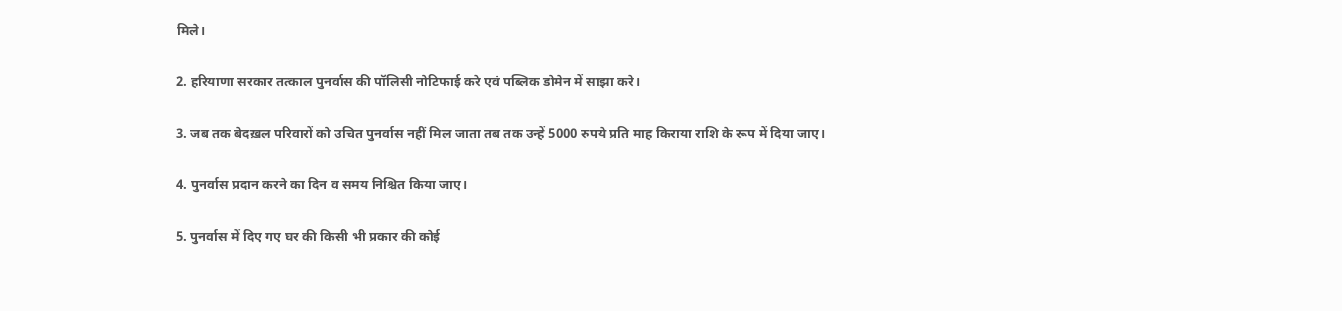मिले।

2. हरियाणा सरकार तत्काल पुनर्वास की पॉलिसी नोटिफाई करे एवं पब्लिक डोमेन में साझा करे।

3. जब तक बेदख़ल परिवारों को उचित पुनर्वास नहीं मिल जाता तब तक उन्हें 5000 रुपये प्रति माह किराया राशि के रूप में दिया जाए।

4. पुनर्वास प्रदान करने का दिन व समय निश्चित किया जाए।

5. पुनर्वास में दिए गए घर की किसी भी प्रकार की कोई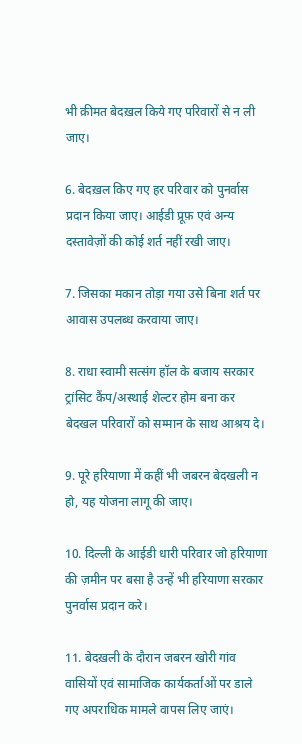भी क़ीमत बेदख़ल किये गए परिवारों से न ली जाए।

6. बेदख़ल किए गए हर परिवार को पुनर्वास प्रदान किया जाए। आईडी प्रूफ़ एवं अन्य दस्तावेज़ों की कोई शर्त नहीं रखी जाए।

7. जिसका मकान तोड़ा गया उसे बिना शर्त पर आवास उपलब्ध करवाया जाए।

8. राधा स्वामी सत्संग हॉल के बजाय सरकार ट्रांसिट कैंप/अस्थाई शेल्टर होम बना कर बेदखल परिवारों को सम्मान के साथ आश्रय दे।

9. पूरे हरियाणा में कहीं भी जबरन बेदखली न हो, यह योजना लागू की जाए।

10. दिल्ली के आईडी धारी परिवार जो हरियाणा की ज़मीन पर बसा है उन्हें भी हरियाणा सरकार पुनर्वास प्रदान करे।

11. बेदख़ली के दौरान जबरन खोरी गांव वासियों एवं सामाजिक कार्यकर्ताओं पर डाले गए अपराधिक मामले वापस लिए जाएं।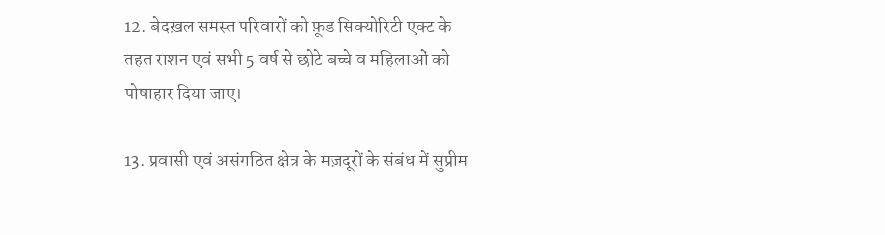12. बेदख़ल समस्त परिवारों को फ़ूड सिक्योरिटी एक्ट के तहत राशन एवं सभी 5 वर्ष से छोटे बच्चे व महिलाओं को पोषाहार दिया जाए।

13. प्रवासी एवं असंगठित क्षेत्र के मज़दूरों के संबंध में सुप्रीम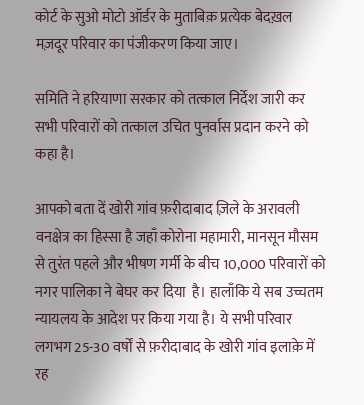कोर्ट के सुओ मोटो ऑर्डर के मुताबिक़ प्रत्येक बेदख़ल मज़दूर परिवार का पंजीकरण किया जाए।

समिति ने हरियाणा सरकार को तत्काल निर्देश जारी कर सभी परिवारों को तत्काल उचित पुनर्वास प्रदान करने को कहा है।

आपको बता दें खोरी गांव फ़रीदाबाद ज़िले के अरावली वनक्षेत्र का हिस्सा है जहाँ कोरोना महामारी, मानसून मौसम से तुरंत पहले और भीषण गर्मी के बीच 10,000 परिवारों को नगर पालिका ने बेघर कर दिया  है। हालाँकि ये सब उच्चतम न्यायलय के आदेश पर किया गया है। ये सभी परिवार लगभग 25-30 वर्षों से फ़रीदाबाद के खोरी गांव इलाक़े में रह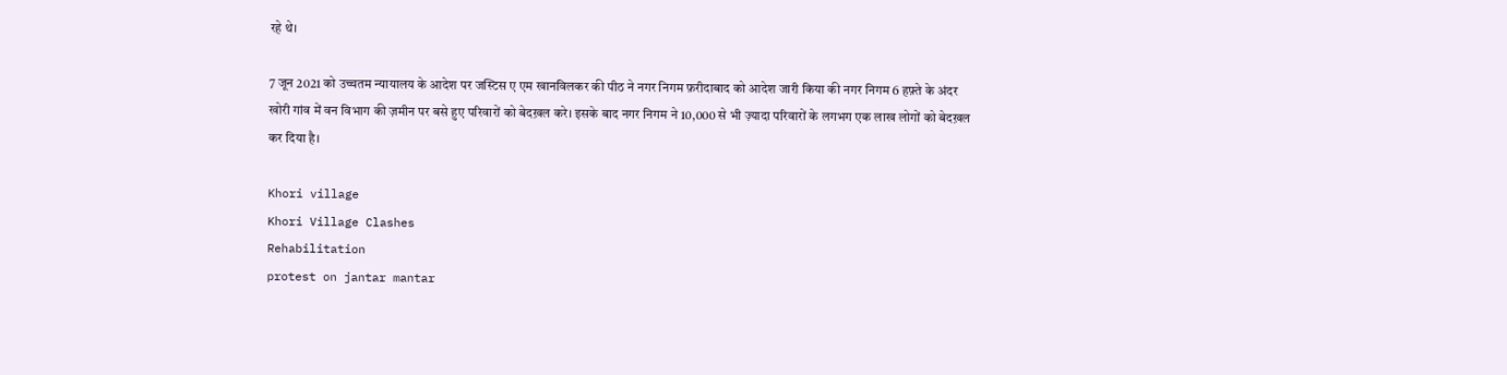रहे थे।

7 जून 2021 को उच्चतम न्यायालय के आदेश पर जस्टिस ए एम खानविलकर की पीठ ने नगर निगम फ़रीदाबाद को आदेश जारी किया की नगर निगम 6 हफ़्ते के अंदर खोरी गांव में वन विभाग की ज़मीन पर बसे हुए परिवारों को बेदख़ल करे। इसके बाद नगर निगम ने 10,000 से भी ज़्यादा परिवारों के लगभग एक लाख लोगों को बेदख़ल कर दिया है।

Khori village
Khori Village Clashes
Rehabilitation
protest on jantar mantar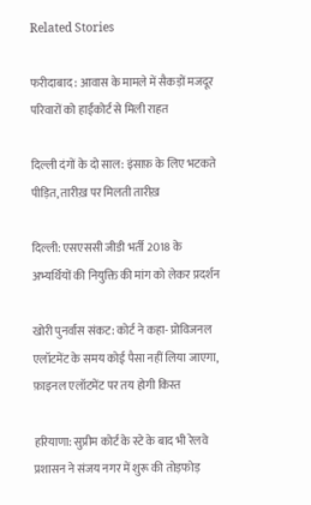Related Stories

फरीदाबाद : आवास के मामले में सैकड़ों मजदूर परिवारों को हाईकोर्ट से मिली राहत

दिल्ली दंगों के दो साल: इंसाफ़ के लिए भटकते पीड़ित, तारीख़ पर मिलती तारीख़

दिल्ली: एसएससी जीडी भर्ती 2018 के अभ्यर्थियों की नियुक्ति की मांग को लेकर प्रदर्शन

खोरी पुनर्वास संकट: कोर्ट ने कहा- प्रोविजनल एलॉटमेंट के समय कोई पैसा नहीं लिया जाएगा, फ़ाइनल एलॉटमेंट पर तय होगी किस्त

हरियाणा: सुप्रीम कोर्ट के स्टे के बाद भी रेलवे प्रशासन ने संजय नगर में शुरू की तोड़फोड़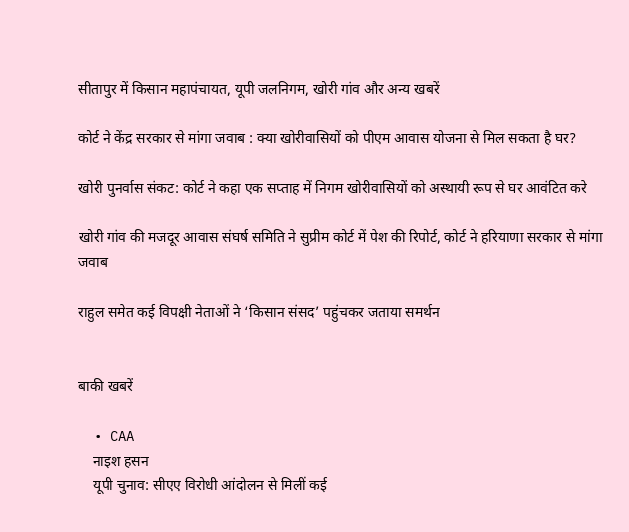सीतापुर में किसान महापंचायत, यूपी जलनिगम, खोरी गांव और अन्य खबरें

कोर्ट ने केंद्र सरकार से मांगा जवाब : क्या खोरीवासियों को पीएम आवास योजना से मिल सकता है घर?

खोरी पुनर्वास संकट: कोर्ट ने कहा एक सप्ताह में निगम खोरीवासियों को अस्थायी रूप से घर आवंटित करे

खोरी गांव की मजदूर आवास संघर्ष समिति ने सुप्रीम कोर्ट में पेश की रिपोर्ट, कोर्ट ने हरियाणा सरकार से मांगा जवाब

राहुल समेत कई विपक्षी नेताओं ने ‘किसान संसद’ पहुंचकर जताया समर्थन


बाकी खबरें

  • CAA
    नाइश हसन
    यूपी चुनाव: सीएए विरोधी आंदोलन से मिलीं कई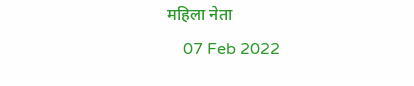महिला नेता
    07 Feb 2022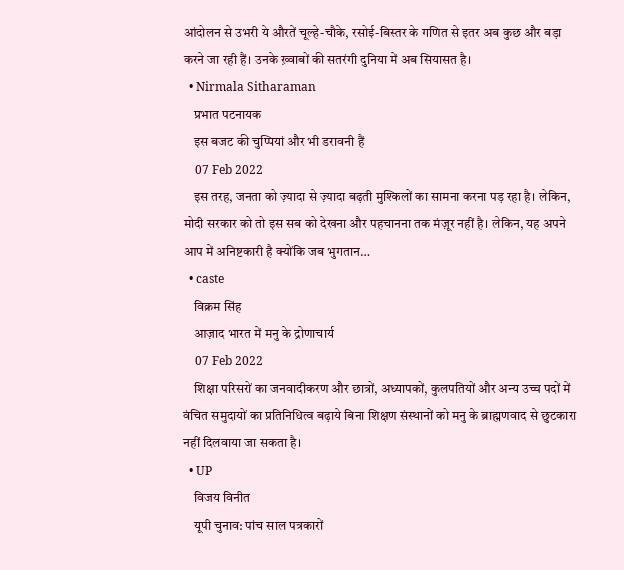आंदोलन से उभरी ये औरतें चूल्हे-चौके, रसोई-बिस्तर के गणित से इतर अब कुछ और बड़ा करने जा रही हैं। उनके ख़्वाबों की सतरंगी दुनिया में अब सियासत है।
  • Nirmala Sitharaman
    प्रभात पटनायक
    इस बजट की चुप्पियां और भी डरावनी हैं
    07 Feb 2022
    इस तरह, जनता को ज़्यादा से ज़्यादा बढ़ती मुश्किलों का सामना करना पड़ रहा है। लेकिन, मोदी सरकार को तो इस सब को देखना और पहचानना तक मंज़ूर नहीं है। लेकिन, यह अपने आप में अनिष्टकारी है क्योंकि जब भुगतान…
  • caste
    विक्रम सिंह
    आज़ाद भारत में मनु के द्रोणाचार्य
    07 Feb 2022
    शिक्षा परिसरों का जनवादीकरण और छात्रों, अध्यापकों, कुलपतियों और अन्य उच्च पदों में वंचित समुदायों का प्रतिनिधित्व बढ़ाये बिना शिक्षण संस्थानों को मनु के ब्राह्मणवाद से छुटकारा नहीं दिलवाया जा सकता है।
  • UP
    विजय विनीत
    यूपी चुनाव: पांच साल पत्रकारों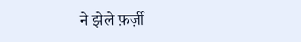ने झेले फ़र्ज़ी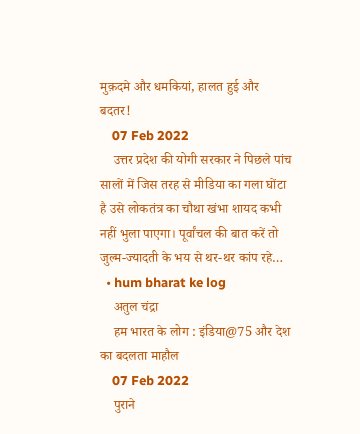मुक़दमे और धमकियां, हालत हुई और बदतर!
    07 Feb 2022
    उत्तर प्रदेश की योगी सरकार ने पिछले पांच सालों में जिस तरह से मीडिया का गला घोंटा है उसे लोकतंत्र का चौथा खंभा शायद कभी नहीं भुला पाएगा। पूर्वांचल की बात करें तो जुल्म-ज्यादती के भय से थर-थर कांप रहे…
  • hum bharat ke log
    अतुल चंद्रा
    हम भारत के लोग : इंडिया@75 और देश का बदलता माहौल
    07 Feb 2022
    पुराने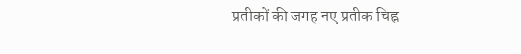प्रतीकों की जगह नए प्रतीक चिह्न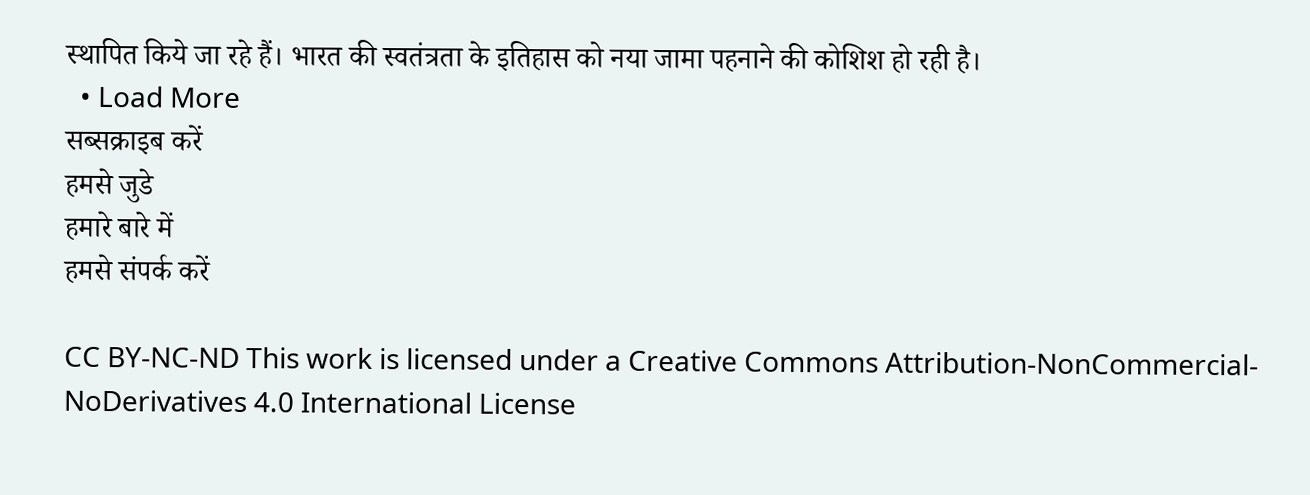स्थापित किये जा रहे हैं। भारत की स्वतंत्रता के इतिहास को नया जामा पहनाने की कोशिश हो रही है।
  • Load More
सब्सक्राइब करें
हमसे जुडे
हमारे बारे में
हमसे संपर्क करें

CC BY-NC-ND This work is licensed under a Creative Commons Attribution-NonCommercial-NoDerivatives 4.0 International License